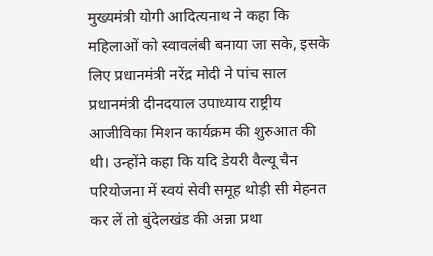मुख्यमंत्री योगी आदित्यनाथ ने कहा कि महिलाओं को स्वावलंबी बनाया जा सके, इसके लिए प्रधानमंत्री नरेंद्र मोदी ने पांच साल प्रधानमंत्री दीनदयाल उपाध्याय राष्ट्रीय आजीविका मिशन कार्यक्रम की शुरुआत की थी। उन्होंने कहा कि यदि डेयरी वैल्यू चैन परियोजना में स्वयं सेवी समूह थोड़ी सी मेहनत कर लें तो बुंदेलखंड की अन्ना प्रथा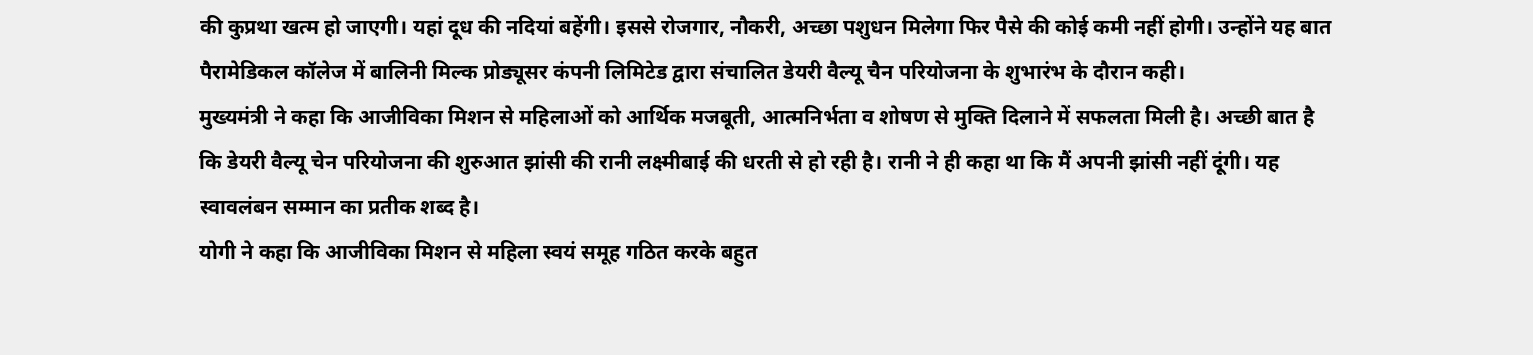की कुप्रथा खत्म हो जाएगी। यहां दूध की नदियां बहेंगी। इससे रोजगार, नौकरी, अच्छा पशुधन मिलेगा फिर पैसे की कोई कमी नहीं होगी। उन्होंने यह बात पैरामेडिकल कॉलेज में बालिनी मिल्क प्रोड्यूसर कंपनी लिमिटेड द्वारा संचालित डेयरी वैल्यू चैन परियोजना के शुभारंभ के दौरान कही।
मुख्यमंत्री ने कहा कि आजीविका मिशन से महिलाओं को आर्थिक मजबूती, आत्मनिर्भता व शोषण से मुक्ति दिलाने में सफलता मिली है। अच्छी बात है कि डेयरी वैल्यू चेन परियोजना की शुरुआत झांसी की रानी लक्ष्मीबाई की धरती से हो रही है। रानी ने ही कहा था कि मैं अपनी झांसी नहीं दूंगी। यह स्वावलंबन सम्मान का प्रतीक शब्द है।
योगी ने कहा कि आजीविका मिशन से महिला स्वयं समूह गठित करके बहुत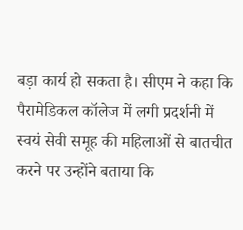बड़ा कार्य हो सकता है। सीएम ने कहा कि पैरामेडिकल कॉलेज में लगी प्रदर्शनी में स्वयं सेवी समूह की महिलाओं से बातचीत करने पर उन्होंने बताया कि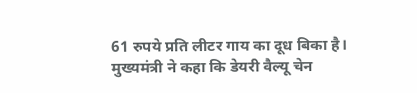61 रुपये प्रति लीटर गाय का दूध बिका है। मुख्यमंत्री ने कहा कि डेयरी वैल्यू चेन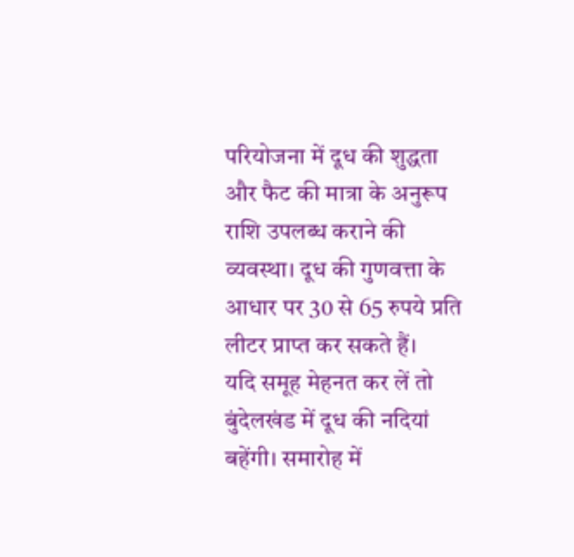परियोजना में दूध की शुद्धता और फैट की मात्रा के अनुरूप राशि उपलब्ध कराने की व्यवस्था। दूध की गुणवत्ता के आधार पर 30 से 65 रुपये प्रति लीटर प्राप्त कर सकते हैं।
यदि समूह मेहनत कर लें तो बुंदेलखंड में दूध की नदियां बहेंगी। समारोह में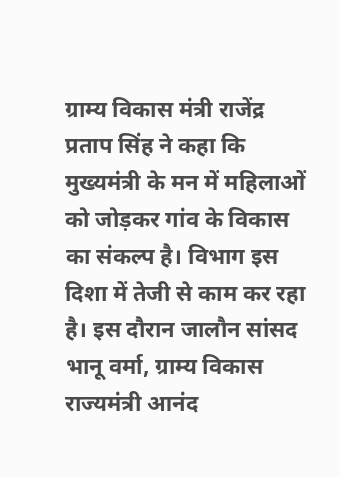ग्राम्य विकास मंत्री राजेंद्र प्रताप सिंह ने कहा कि मुख्यमंत्री के मन में महिलाओं को जोड़कर गांव के विकास का संकल्प है। विभाग इस दिशा में तेजी से काम कर रहा है। इस दौरान जालौन सांसद भानू वर्मा, ग्राम्य विकास राज्यमंत्री आनंद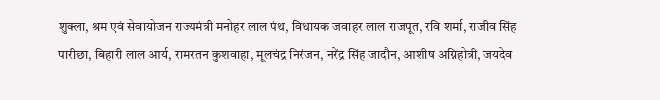शुक्ला, श्रम एवं सेवायोजन राज्यमंत्री मनोहर लाल पंथ, विधायक जवाहर लाल राजपूत, रवि शर्मा, राजीव सिंह पारीछा, बिहारी लाल आर्य, रामरतन कुशवाहा, मूलचंद्र निरंजन, नरेंद्र सिंह जादौन, आशीष अग्निहोत्री, जयदेव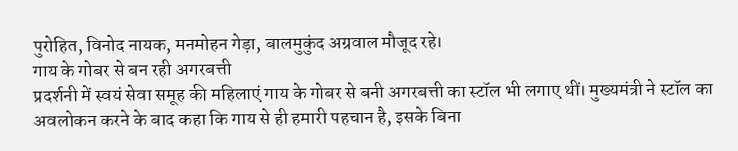पुरोहित, विनोद नायक, मनमोहन गेड़ा, बालमुकुंद अग्रवाल मौजूद रहे।
गाय के गोबर से बन रही अगरबत्ती
प्रदर्शनी में स्वयं सेवा समूह की महिलाएं गाय के गोबर से बनी अगरबत्ती का स्टॉल भी लगाए थीं। मुख्यमंत्री ने स्टॉल का अवलोकन करने के बाद कहा कि गाय से ही हमारी पहचान है, इसके बिना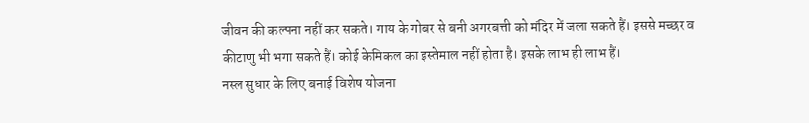जीवन की कल्पना नहीं कर सकते। गाय के गोबर से बनी अगरबत्ती को मंदिर में जला सकते हैं। इससे मच्छर व कीटाणु भी भगा सकते हैं। कोई केमिकल का इस्तेमाल नहीं होता है। इसके लाभ ही लाभ हैं।
नस्ल सुधार के लिए बनाई विशेष योजना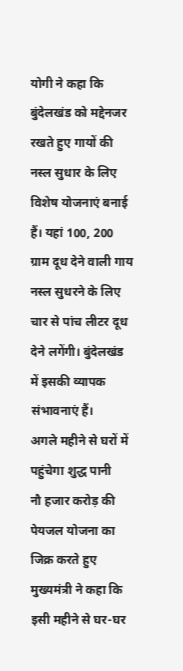योगी ने कहा कि बुंदेलखंड को मद्देनजर रखते हुए गायों की नस्ल सुधार के लिए विशेष योजनाएं बनाई हैं। यहां 100, 200 ग्राम दूध देने वाली गाय नस्ल सुधरने के लिए चार से पांच लीटर दूध देने लगेंगी। बुंदेलखंड में इसकी व्यापक संभावनाएं हैं।
अगले महीने से घरों में पहुंचेगा शुद्ध पानी
नौ हजार करोड़ की पेयजल योजना का जिक्र करते हुए मुख्यमंत्री ने कहा कि इसी महीने से घर-घर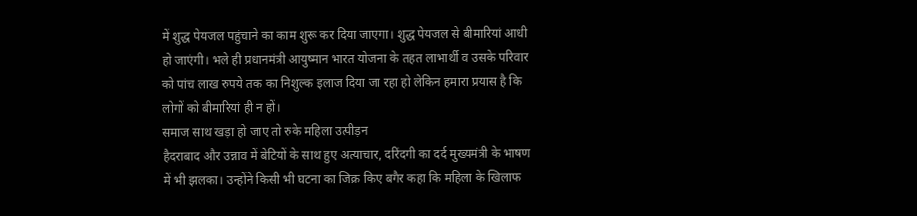में शुद्ध पेयजल पहुंचाने का काम शुरू कर दिया जाएगा। शुद्ध पेयजल से बीमारियां आधी हो जाएंगी। भले ही प्रधानमंत्री आयुष्मान भारत योजना के तहत लाभार्थी व उसके परिवार को पांच लाख रुपये तक का निशुल्क इलाज दिया जा रहा हो लेकिन हमारा प्रयास है कि लोगों को बीमारियां ही न हों।
समाज साथ खड़ा हो जाए तो रुके महिला उत्पीड़न
हैदराबाद और उन्नाव में बेटियों के साथ हुए अत्याचार, दरिंदगी का दर्द मुख्यमंत्री के भाषण में भी झलका। उन्होंने किसी भी घटना का जिक्र किए बगैर कहा कि महिला के खिलाफ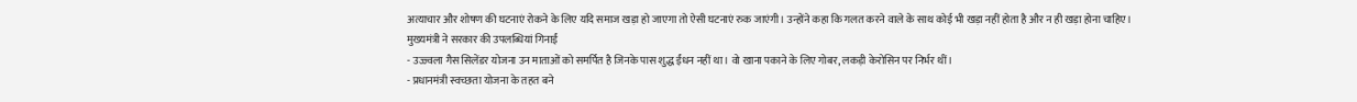अत्याचार और शोषण की घटनाएं रोकने के लिए यदि समाज खड़ा हो जाएगा तो ऐसी घटनाएं रुक जाएंगी। उन्होंने कहा कि गलत करने वाले के साथ कोई भी खड़ा नहीं होता है और न ही खड़ा होना चाहिए।
मुख्यमंत्री ने सरकार की उपलब्धियां गिनाईं
- उज्ज्वला गैस सिलेंडर योजना उन माताओं को समर्पित है जिनके पास शुद्ध ईंधन नहीं था। वो खाना पकाने के लिए गोबर, लकड़ी केरोसिन पर निर्भर थीं।
- प्रधानमंत्री स्वच्छता योजना के तहत बने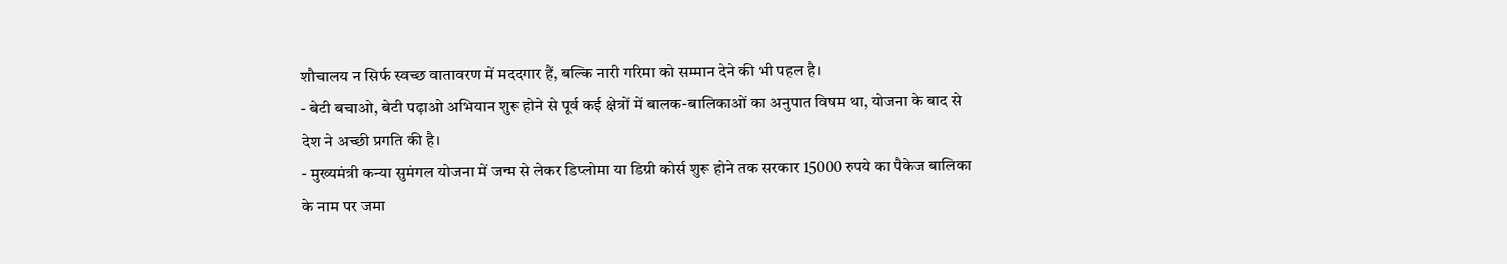शौचालय न सिर्फ स्वच्छ वातावरण में मददगार हैं, बल्कि नारी गरिमा को सम्मान देने की भी पहल है।
- बेटी बचाओ, बेटी पढ़ाओ अभियान शुरू होने से पूर्व कई क्षेत्रों में बालक-बालिकाओं का अनुपात विषम था, योजना के बाद से देश ने अच्छी प्रगति की है।
- मुख्यमंत्री कन्या सुमंगल योजना में जन्म से लेकर डिप्लोमा या डिग्री कोर्स शुरू होने तक सरकार 15000 रुपये का पैकेज बालिका के नाम पर जमा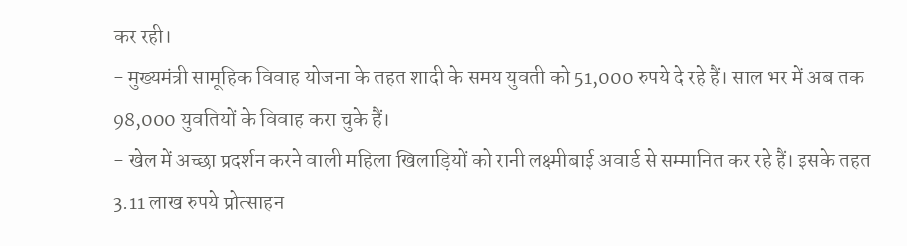कर रही।
- मुख्यमंत्री सामूहिक विवाह योजना के तहत शादी के समय युवती को 51,000 रुपये दे रहे हैं। साल भर में अब तक 98,000 युवतियों के विवाह करा चुके हैं।
- खेल में अच्छा प्रदर्शन करने वाली महिला खिलाड़ियों को रानी लक्ष्मीबाई अवार्ड से सम्मानित कर रहे हैं। इसके तहत 3.11 लाख रुपये प्रोत्साहन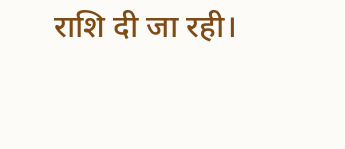राशि दी जा रही।